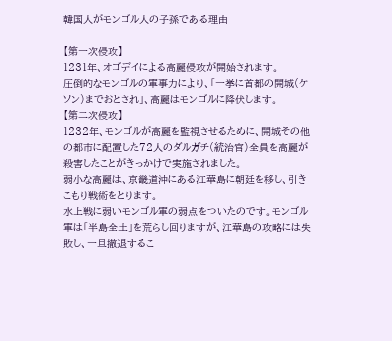韓国人がモンゴル人の子孫である理由

【第一次侵攻】
1231年、オゴデイによる高麗侵攻が開始されます。
圧倒的なモンゴルの軍事力により、「一挙に首都の開城(ケソン)までおとされ」、高麗はモンゴルに降伏します。
【第二次侵攻】
1232年、モンゴルが高麗を監視させるために、開城その他の都市に配置した72人のダルガチ(統治官)全員を高麗が殺害したことがきっかけで実施されました。
弱小な高麗は、京畿道沖にある江華島に朝廷を移し、引きこもり戦術をとります。
水上戦に弱いモンゴル軍の弱点をついたのです。モンゴル軍は「半島全土」を荒らし回りますが、江華島の攻略には失敗し、一旦撤退するこ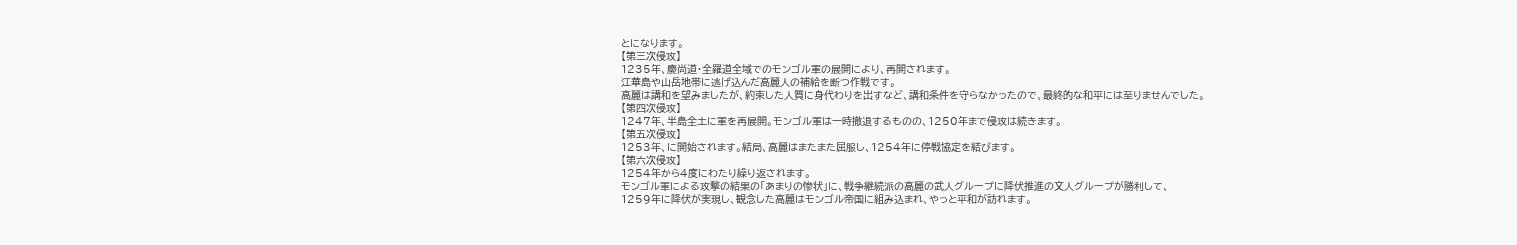とになります。
【第三次侵攻】
1235年、慶尚道・全羅道全域でのモンゴル軍の展開により、再開されます。
江華島や山岳地帯に逃げ込んだ高麗人の補給を断つ作戦です。
高麗は講和を望みましたが、約束した人質に身代わりを出すなど、講和条件を守らなかったので、最終的な和平には至りませんでした。
【第四次侵攻】
1247年、半島全土に軍を再展開。モンゴル軍は一時撤退するものの、1250年まで侵攻は続きます。
【第五次侵攻】
1253年、に開始されます。結局、高麗はまたまた屈服し、1254年に停戦協定を結びます。
【第六次侵攻】
1254年から4度にわたり繰り返されます。
モンゴル軍による攻撃の結果の「あまりの惨状」に、戦争継続派の高麗の武人グループに降伏推進の文人グループが勝利して、
1259年に降伏が実現し、観念した高麗はモンゴル帝国に組み込まれ、やっと平和が訪れます。